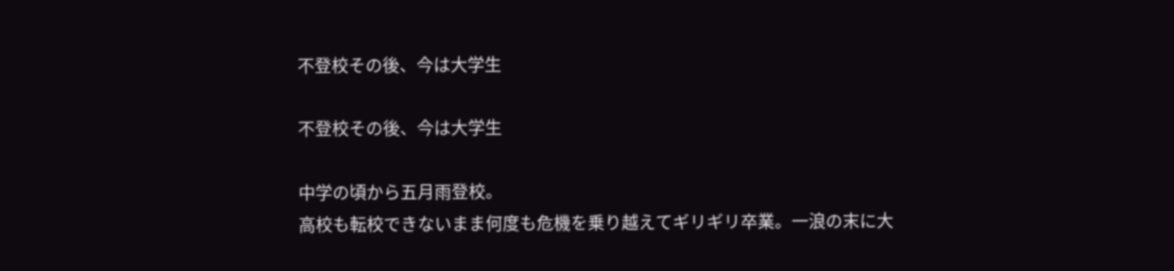不登校その後、今は大学生

不登校その後、今は大学生

中学の頃から五月雨登校。
高校も転校できないまま何度も危機を乗り越えてギリギリ卒業。一浪の末に大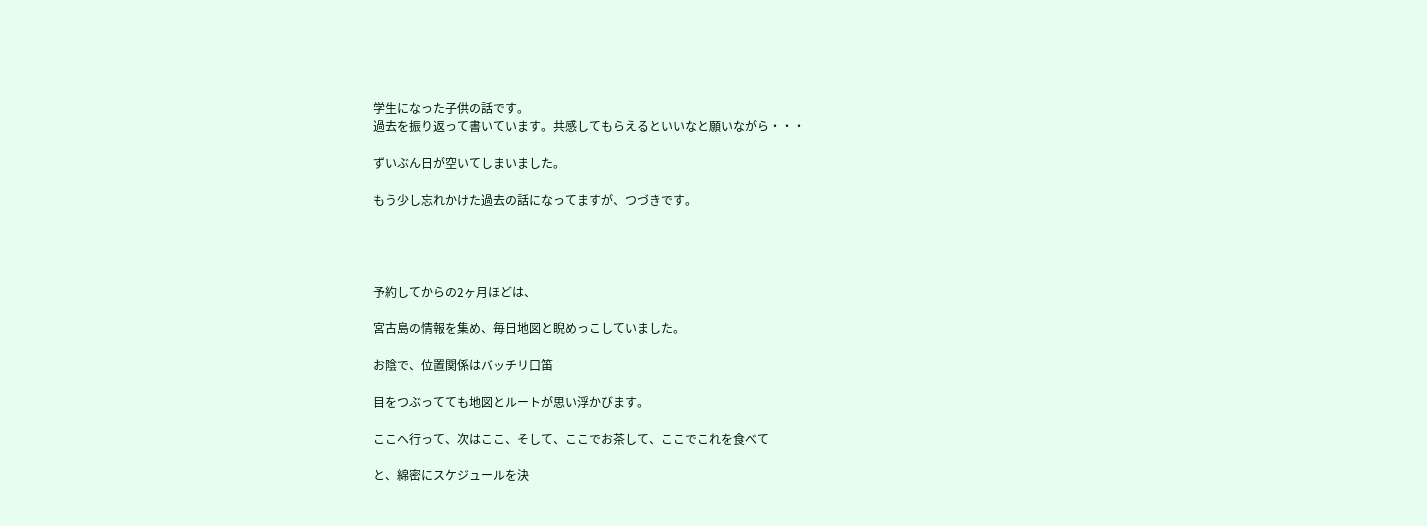学生になった子供の話です。
過去を振り返って書いています。共感してもらえるといいなと願いながら・・・

ずいぶん日が空いてしまいました。

もう少し忘れかけた過去の話になってますが、つづきです。




予約してからの2ヶ月ほどは、

宮古島の情報を集め、毎日地図と睨めっこしていました。

お陰で、位置関係はバッチリ口笛

目をつぶってても地図とルートが思い浮かびます。

ここへ行って、次はここ、そして、ここでお茶して、ここでこれを食べて

と、綿密にスケジュールを決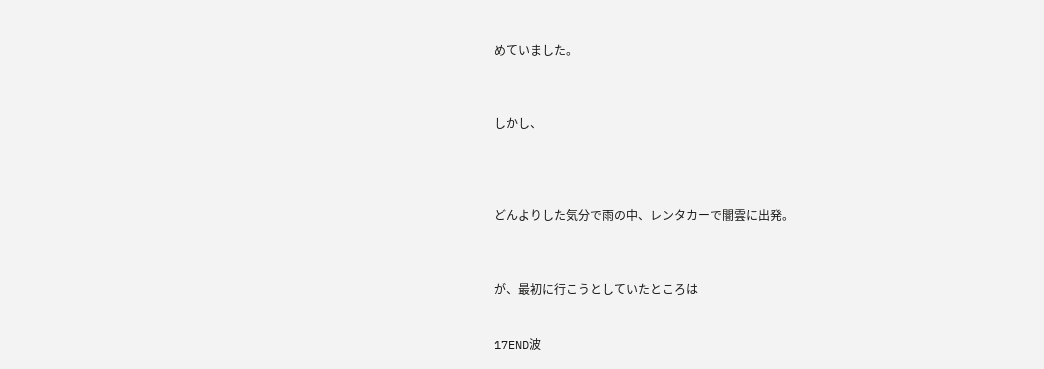めていました。



しかし、




どんよりした気分で雨の中、レンタカーで闇雲に出発。



が、最初に行こうとしていたところは


17END波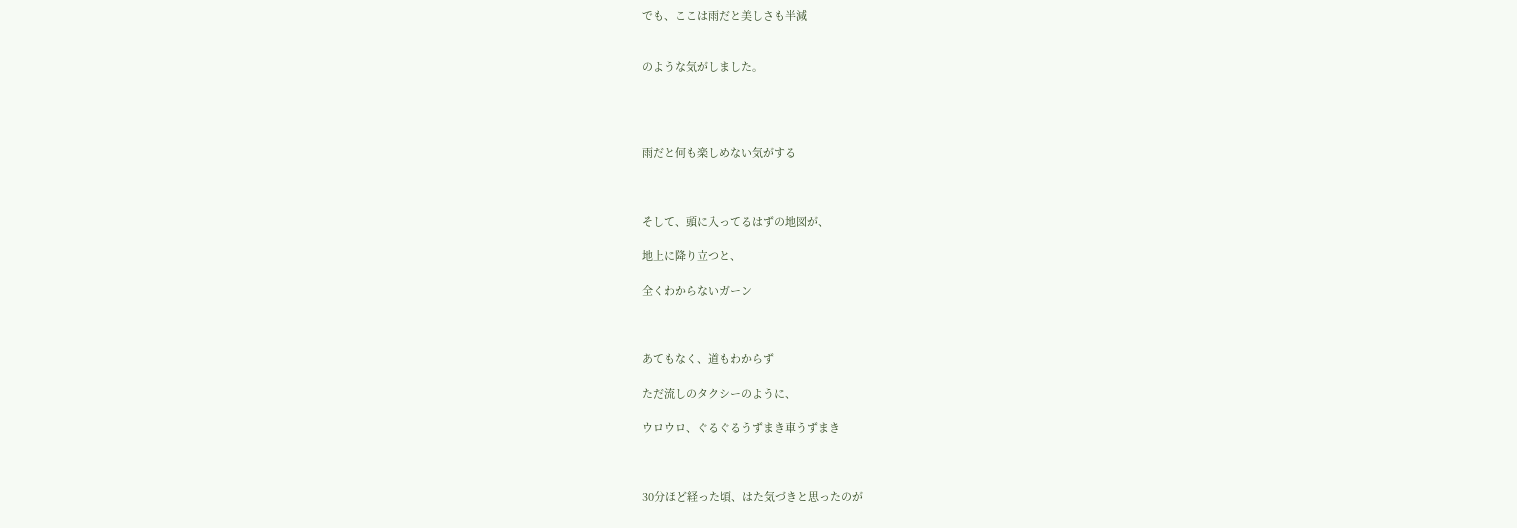でも、ここは雨だと美しさも半減


のような気がしました。




雨だと何も楽しめない気がする



そして、頭に入ってるはずの地図が、

地上に降り立つと、

全くわからないガーン



あてもなく、道もわからず

ただ流しのタクシーのように、

ウロウロ、ぐるぐるうずまき車うずまき



30分ほど経った頃、はた気づきと思ったのが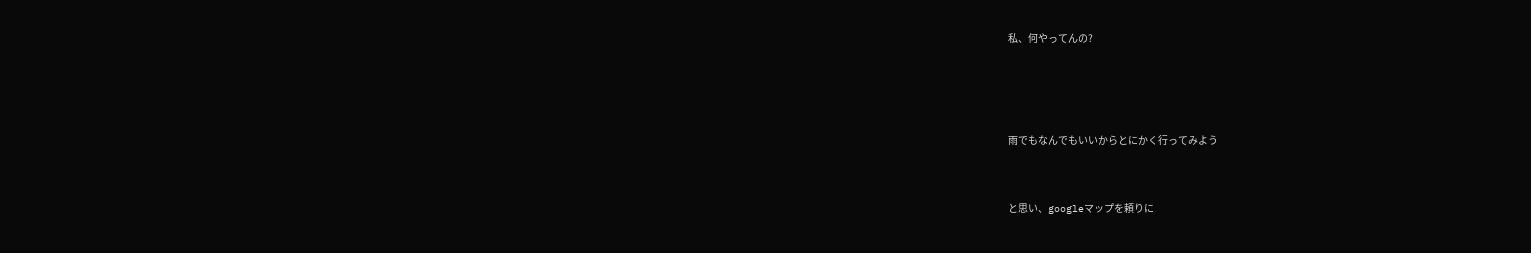私、何やってんの?





雨でもなんでもいいからとにかく行ってみよう



と思い、googleマップを頼りに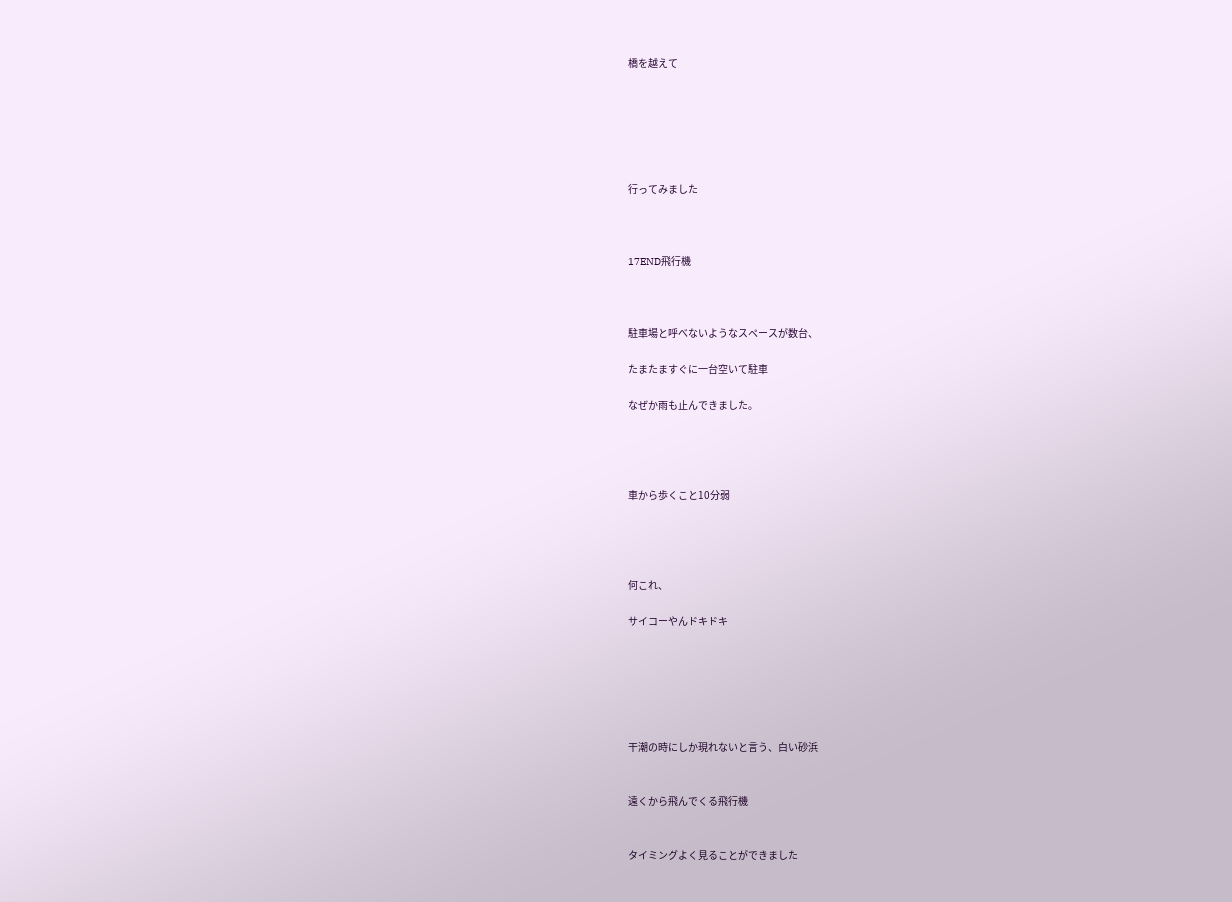橋を越えて






行ってみました



17END飛行機



駐車場と呼べないようなスペースが数台、

たまたますぐに一台空いて駐車

なぜか雨も止んできました。




車から歩くこと10分弱




何これ、

サイコーやんドキドキ






干潮の時にしか現れないと言う、白い砂浜


遠くから飛んでくる飛行機


タイミングよく見ることができました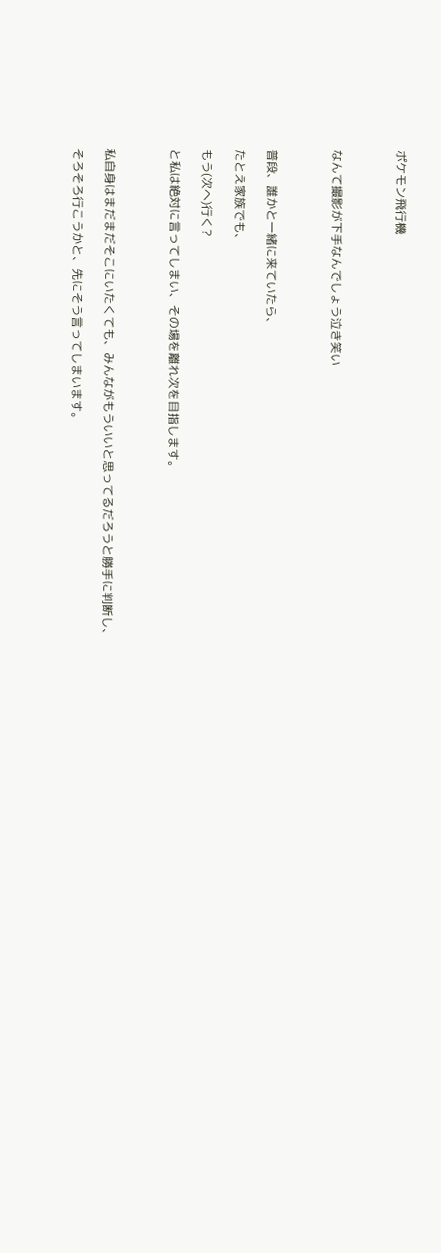ポケモン飛行機



なんて撮影が下手なんでしょう泣き笑い



普段、誰かと一緒に来ていたら、

たとえ家族でも、

もう(次へ)行く?

と私は絶対に言ってしまい、その場を離れ次を目指します。



私自身はまだまだそこにいたくても、みんながもういいと思ってるだろうと勝手に判断し、

そろそろ行こうかと、先にそう言ってしまいます。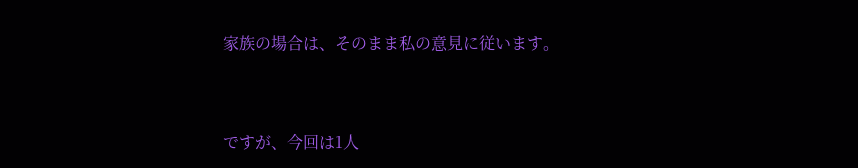家族の場合は、そのまま私の意見に従います。



ですが、今回は1人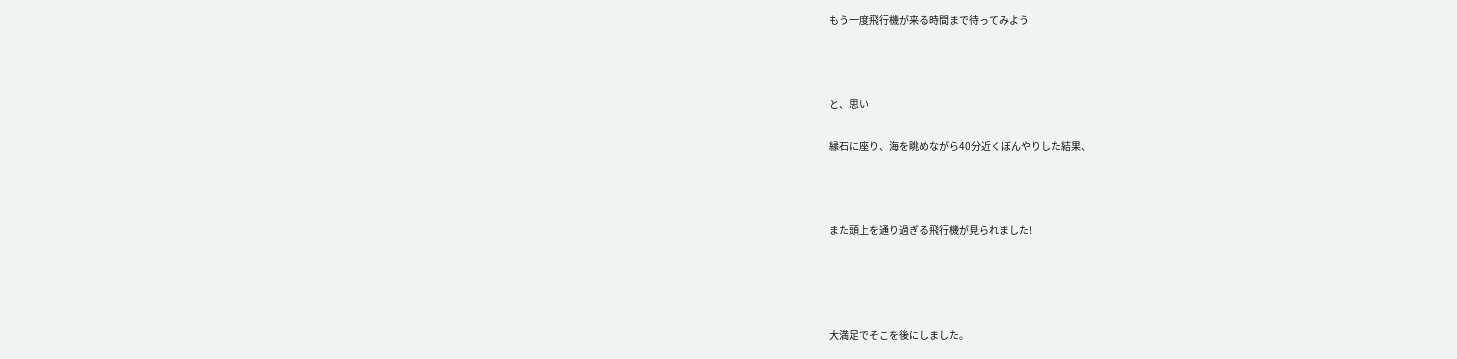もう一度飛行機が来る時間まで待ってみよう



と、思い

縁石に座り、海を眺めながら40分近くぼんやりした結果、



また頭上を通り過ぎる飛行機が見られました!




大満足でそこを後にしました。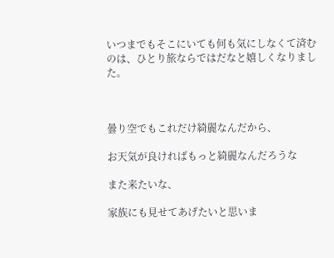いつまでもそこにいても何も気にしなくて済むのは、ひとり旅ならではだなと嬉しくなりました。



曇り空でもこれだけ綺麗なんだから、

お天気が良ければもっと綺麗なんだろうな

また来たいな、

家族にも見せてあげたいと思いま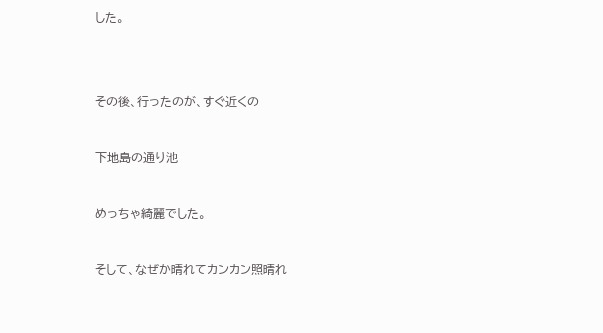した。





その後、行ったのが、すぐ近くの



下地島の通り池



めっちゃ綺麗でした。



そして、なぜか晴れてカンカン照晴れ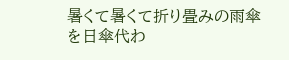暑くて暑くて折り畳みの雨傘を日傘代わ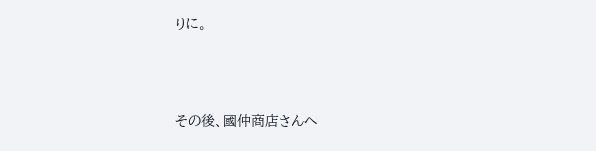りに。




その後、國仲商店さんへ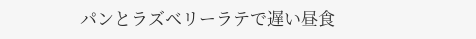パンとラズベリーラテで遅い昼食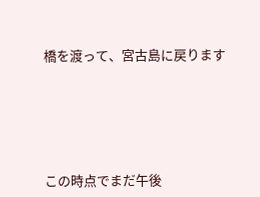橋を渡って、宮古島に戻ります





この時点でまだ午後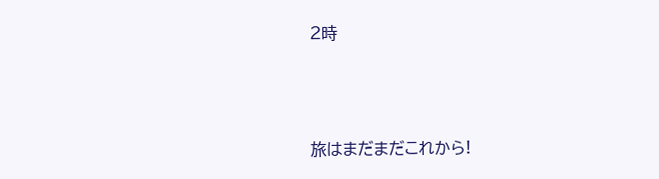2時



旅はまだまだこれから!